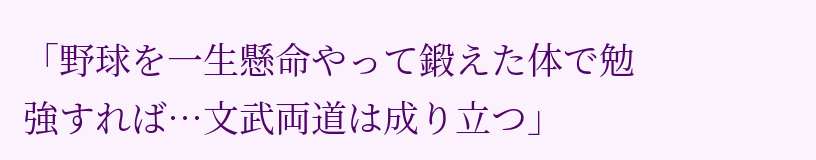「野球を一生懸命やって鍛えた体で勉強すれば…文武両道は成り立つ」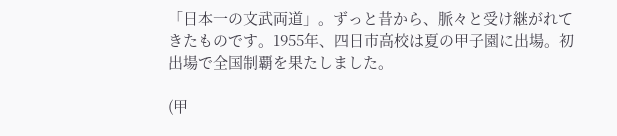「日本一の文武両道」。ずっと昔から、脈々と受け継がれてきたものです。1955年、四日市高校は夏の甲子園に出場。初出場で全国制覇を果たしました。

(甲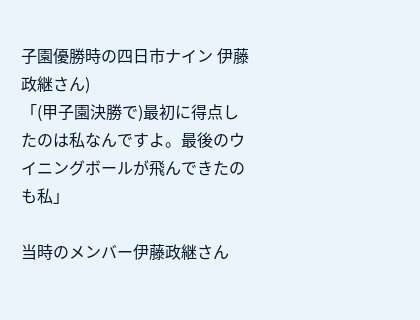子園優勝時の四日市ナイン 伊藤政継さん)
「(甲子園決勝で)最初に得点したのは私なんですよ。最後のウイニングボールが飛んできたのも私」

当時のメンバー伊藤政継さん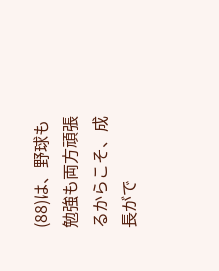(88)は、野球も勉強も両方頑張るからこそ、成長がで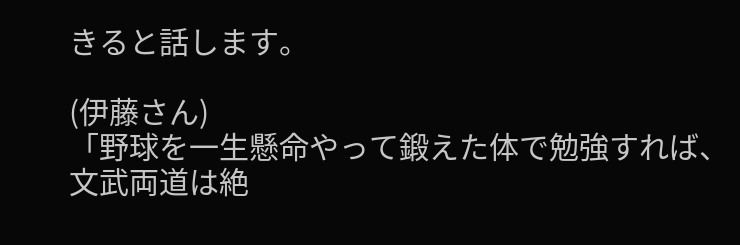きると話します。

(伊藤さん)
「野球を一生懸命やって鍛えた体で勉強すれば、文武両道は絶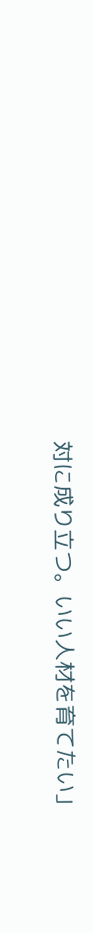対に成り立つ。いい人材を育てたい」